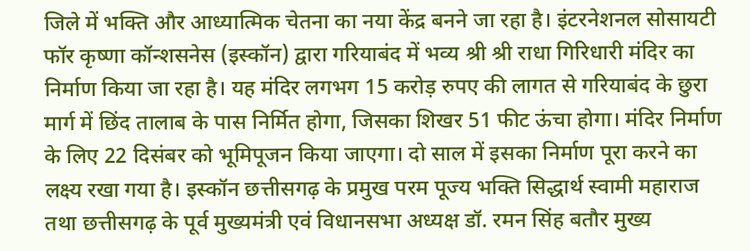जिले में भक्ति और आध्यात्मिक चेतना का नया केंद्र बनने जा रहा है। इंटरनेशनल सोसायटी फॉर कृष्णा कॉन्शसनेस (इस्कॉन) द्वारा गरियाबंद में भव्य श्री श्री राधा गिरिधारी मंदिर का निर्माण किया जा रहा है। यह मंदिर लगभग 15 करोड़ रुपए की लागत से गरियाबंद के छुरा मार्ग में छिंद तालाब के पास निर्मित होगा, जिसका शिखर 51 फीट ऊंचा होगा। मंदिर निर्माण के लिए 22 दिसंबर को भूमिपूजन किया जाएगा। दो साल में इसका निर्माण पूरा करने का लक्ष्य रखा गया है। इस्कॉन छत्तीसगढ़ के प्रमुख परम पूज्य भक्ति सिद्धार्थ स्वामी महाराज तथा छत्तीसगढ़ के पूर्व मुख्यमंत्री एवं विधानसभा अध्यक्ष डॉ. रमन सिंह बतौर मुख्य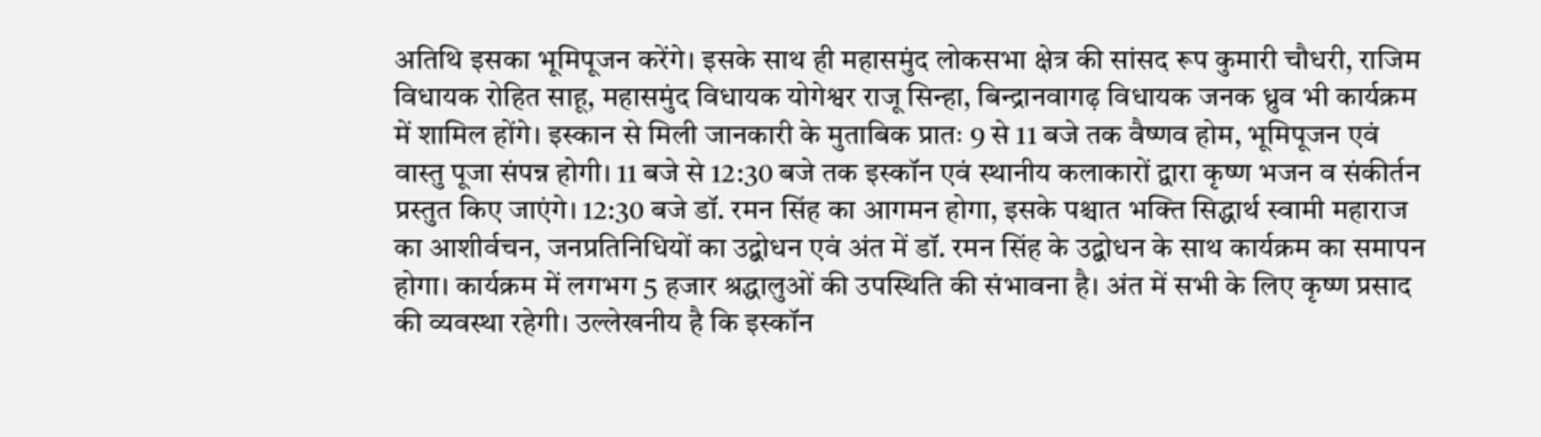अतिथि इसका भूमिपूजन करेंगे। इसके साथ ही महासमुंद लोकसभा क्षेत्र की सांसद रूप कुमारी चौधरी, राजिम विधायक रोहित साहू, महासमुंद विधायक योगेश्वर राजू सिन्हा, बिन्द्रानवागढ़ विधायक जनक ध्रुव भी कार्यक्रम में शामिल होंगे। इस्कान से मिली जानकारी के मुताबिक प्रातः 9 से 11 बजे तक वैष्णव होम, भूमिपूजन एवं वास्तु पूजा संपन्न होगी। 11 बजे से 12:30 बजे तक इस्कॉन एवं स्थानीय कलाकारों द्वारा कृष्ण भजन व संकीर्तन प्रस्तुत किए जाएंगे। 12:30 बजे डॉ. रमन सिंह का आगमन होगा, इसके पश्चात भक्ति सिद्धार्थ स्वामी महाराज का आशीर्वचन, जनप्रतिनिधियों का उद्बोधन एवं अंत में डॉ. रमन सिंह के उद्बोधन के साथ कार्यक्रम का समापन होगा। कार्यक्रम में लगभग 5 हजार श्रद्धालुओं की उपस्थिति की संभावना है। अंत में सभी के लिए कृष्ण प्रसाद की व्यवस्था रहेगी। उल्लेखनीय है कि इस्कॉन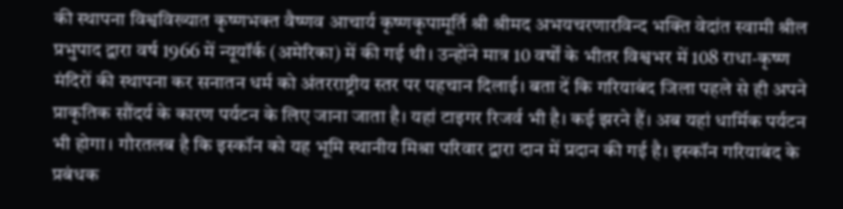की स्थापना विश्वविख्यात कृष्णभक्त वैष्णव आचार्य कृष्णकृपामूर्ति श्री श्रीमद अभयचरणारविन्द भक्ति वेदांत स्वामी श्रील प्रभुपाद द्वारा वर्ष 1966 में न्यूयॉर्क (अमेरिका) में की गई थी। उन्होंने मात्र 10 वर्षों के भीतर विश्वभर में 108 राधा-कृष्ण मंदिरों की स्थापना कर सनातन धर्म को अंतरराष्ट्रीय स्तर पर पहचान दिलाई। बता दें कि गरियाबंद जिला पहले से ही अपने प्राकृतिक सौंदर्य के कारण पर्यटन के लिए जाना जाता है। यहां टाइगर रिजर्व भी है। कई झरने हैं। अब यहां धार्मिक पर्यटन भी होगा। गौरतलब है कि इस्कॉन को यह भूमि स्थानीय मिश्रा परिवार द्वारा दान में प्रदान की गई है। इस्कॉन गरियाबंद के प्रबंधक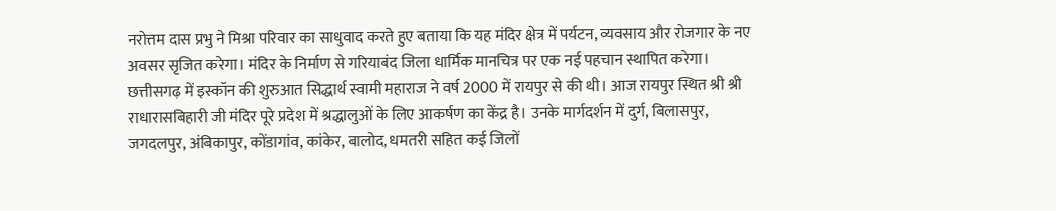नरोत्तम दास प्रभु ने मिश्रा परिवार का साधुवाद करते हुए बताया कि यह मंदिर क्षेत्र में पर्यटन, व्यवसाय और रोजगार के नए अवसर सृजित करेगा। मंदिर के निर्माण से गरियाबंद जिला धार्मिक मानचित्र पर एक नई पहचान स्थापित करेगा। छत्तीसगढ़ में इस्कॉन की शुरुआत सिद्धार्थ स्वामी महाराज ने वर्ष 2000 में रायपुर से की थी। आज रायपुर स्थित श्री श्री राधारासबिहारी जी मंदिर पूरे प्रदेश में श्रद्धालुओं के लिए आकर्षण का केंद्र है। उनके मार्गदर्शन में दुर्ग, बिलासपुर, जगदलपुर, अंबिकापुर, कोंडागांव, कांकेर, बालोद, धमतरी सहित कई जिलों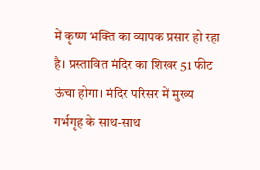में कृष्ण भक्ति का व्यापक प्रसार हो रहा है। प्रस्तावित मंदिर का शिखर 51 फीट ऊंचा होगा। मंदिर परिसर में मुख्य गर्भगृह के साथ-साथ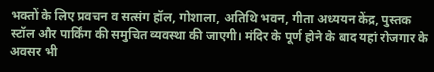भक्तों के लिए प्रवचन व सत्संग हॉल, गोशाला, अतिथि भवन, गीता अध्ययन केंद्र, पुस्तक स्टॉल और पार्किंग की समुचित व्यवस्था की जाएगी। मंदिर के पूर्ण होने के बाद यहां रोजगार के अवसर भी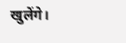खुलेंगे।